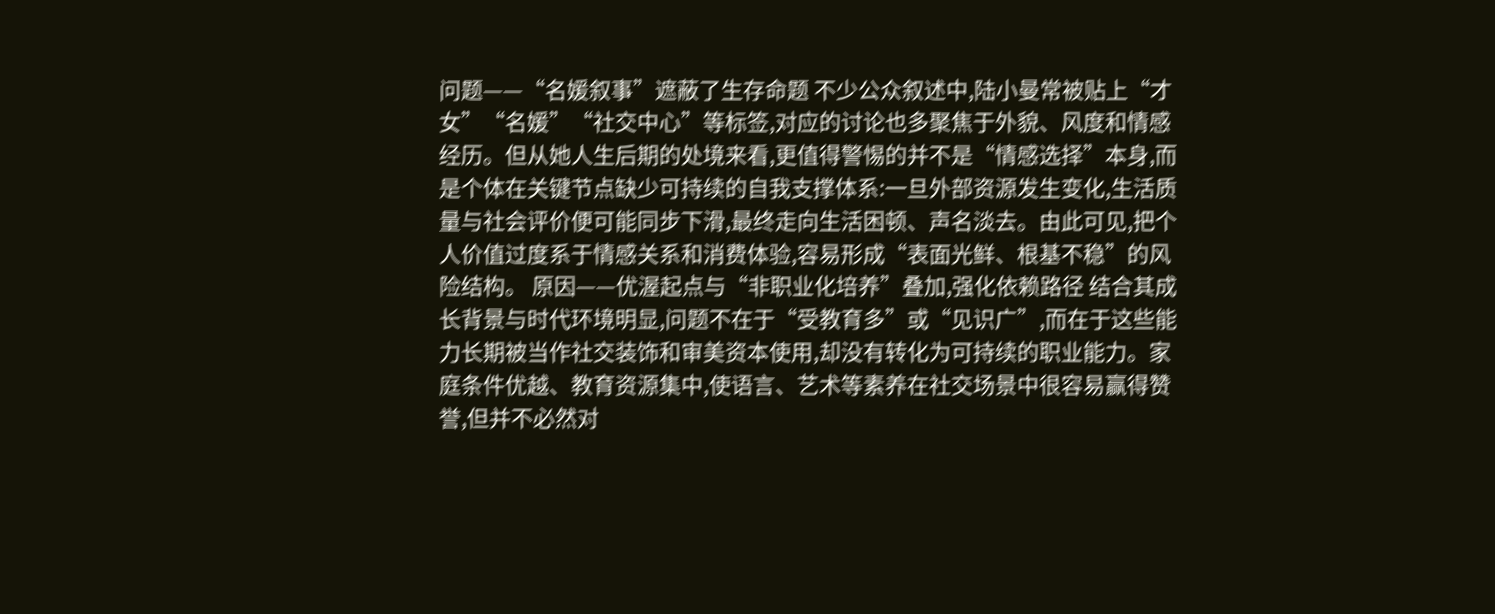问题——“名媛叙事”遮蔽了生存命题 不少公众叙述中,陆小曼常被贴上“才女”“名媛”“社交中心”等标签,对应的讨论也多聚焦于外貌、风度和情感经历。但从她人生后期的处境来看,更值得警惕的并不是“情感选择”本身,而是个体在关键节点缺少可持续的自我支撑体系:一旦外部资源发生变化,生活质量与社会评价便可能同步下滑,最终走向生活困顿、声名淡去。由此可见,把个人价值过度系于情感关系和消费体验,容易形成“表面光鲜、根基不稳”的风险结构。 原因——优渥起点与“非职业化培养”叠加,强化依赖路径 结合其成长背景与时代环境明显,问题不在于“受教育多”或“见识广”,而在于这些能力长期被当作社交装饰和审美资本使用,却没有转化为可持续的职业能力。家庭条件优越、教育资源集中,使语言、艺术等素养在社交场景中很容易赢得赞誉,但并不必然对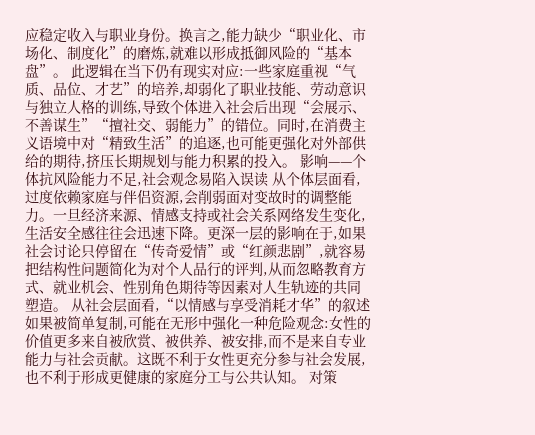应稳定收入与职业身份。换言之,能力缺少“职业化、市场化、制度化”的磨炼,就难以形成抵御风险的“基本盘”。 此逻辑在当下仍有现实对应:一些家庭重视“气质、品位、才艺”的培养,却弱化了职业技能、劳动意识与独立人格的训练,导致个体进入社会后出现“会展示、不善谋生”“擅社交、弱能力”的错位。同时,在消费主义语境中对“精致生活”的追逐,也可能更强化对外部供给的期待,挤压长期规划与能力积累的投入。 影响——个体抗风险能力不足,社会观念易陷入误读 从个体层面看,过度依赖家庭与伴侣资源,会削弱面对变故时的调整能力。一旦经济来源、情感支持或社会关系网络发生变化,生活安全感往往会迅速下降。更深一层的影响在于,如果社会讨论只停留在“传奇爱情”或“红颜悲剧”,就容易把结构性问题简化为对个人品行的评判,从而忽略教育方式、就业机会、性别角色期待等因素对人生轨迹的共同塑造。 从社会层面看,“以情感与享受消耗才华”的叙述如果被简单复制,可能在无形中强化一种危险观念:女性的价值更多来自被欣赏、被供养、被安排,而不是来自专业能力与社会贡献。这既不利于女性更充分参与社会发展,也不利于形成更健康的家庭分工与公共认知。 对策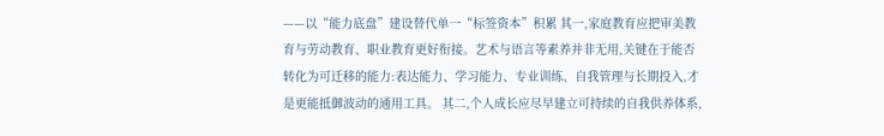——以“能力底盘”建设替代单一“标签资本”积累 其一,家庭教育应把审美教育与劳动教育、职业教育更好衔接。艺术与语言等素养并非无用,关键在于能否转化为可迁移的能力:表达能力、学习能力、专业训练、自我管理与长期投入,才是更能抵御波动的通用工具。 其二,个人成长应尽早建立可持续的自我供养体系,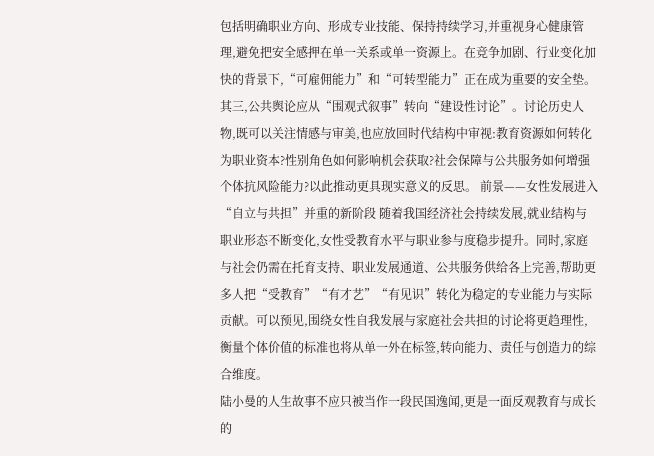包括明确职业方向、形成专业技能、保持持续学习,并重视身心健康管理,避免把安全感押在单一关系或单一资源上。在竞争加剧、行业变化加快的背景下,“可雇佣能力”和“可转型能力”正在成为重要的安全垫。 其三,公共舆论应从“围观式叙事”转向“建设性讨论”。讨论历史人物,既可以关注情感与审美,也应放回时代结构中审视:教育资源如何转化为职业资本?性别角色如何影响机会获取?社会保障与公共服务如何增强个体抗风险能力?以此推动更具现实意义的反思。 前景——女性发展进入“自立与共担”并重的新阶段 随着我国经济社会持续发展,就业结构与职业形态不断变化,女性受教育水平与职业参与度稳步提升。同时,家庭与社会仍需在托育支持、职业发展通道、公共服务供给各上完善,帮助更多人把“受教育”“有才艺”“有见识”转化为稳定的专业能力与实际贡献。可以预见,围绕女性自我发展与家庭社会共担的讨论将更趋理性,衡量个体价值的标准也将从单一外在标签,转向能力、责任与创造力的综合维度。
陆小曼的人生故事不应只被当作一段民国逸闻,更是一面反观教育与成长的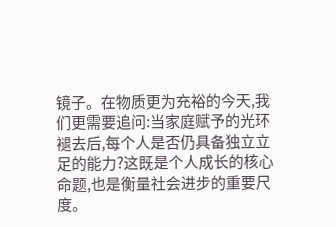镜子。在物质更为充裕的今天,我们更需要追问:当家庭赋予的光环褪去后,每个人是否仍具备独立立足的能力?这既是个人成长的核心命题,也是衡量社会进步的重要尺度。